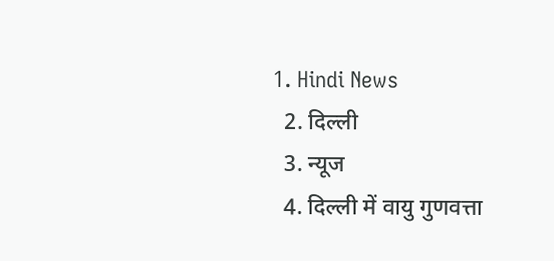1. Hindi News
  2. दिल्ली
  3. न्‍यूज
  4. दिल्ली में वायु गुणवत्ता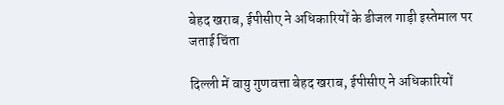बेहद खराब, ईपीसीए ने अधिकारियों के डीजल गाड़ी इस्तेमाल पर जताई चिंता

दिल्ली में वायु गुणवत्ता बेहद खराब, ईपीसीए ने अधिकारियों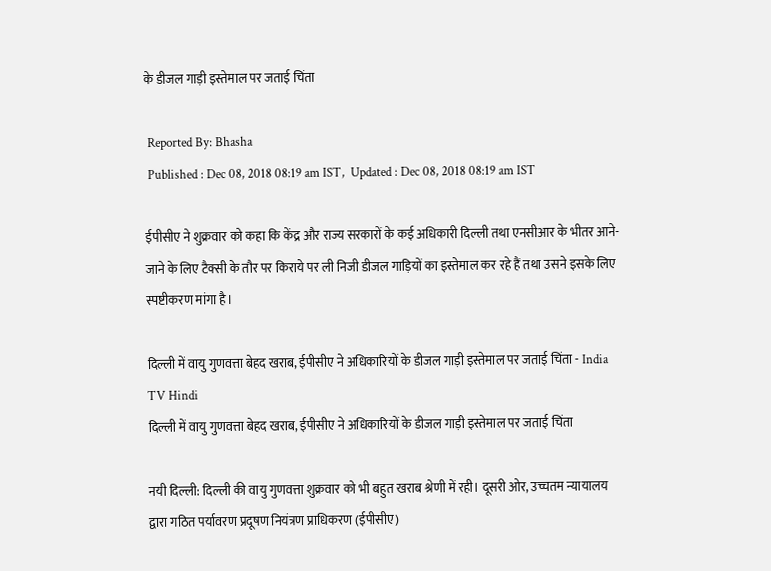के डीजल गाड़ी इस्तेमाल पर जताई चिंता

 Reported By: Bhasha
 Published : Dec 08, 2018 08:19 am IST,  Updated : Dec 08, 2018 08:19 am IST

ईपीसीए ने शुक्रवार को कहा कि केंद्र और राज्य सरकारों के कई अधिकारी दिल्ली तथा एनसीआर के भीतर आने-जाने के लिए टैक्सी के तौर पर किराये पर ली निजी डीजल गाड़ियों का इस्तेमाल कर रहे हैं तथा उसने इसके लिए स्पष्टीकरण मांगा है।

दिल्ली में वायु गुणवत्ता बेहद खराब, ईपीसीए ने अधिकारियों के डीजल गाड़ी इस्तेमाल पर जताई चिंता - India TV Hindi
दिल्ली में वायु गुणवत्ता बेहद खराब, ईपीसीए ने अधिकारियों के डीजल गाड़ी इस्तेमाल पर जताई चिंता

नयी दिल्ली: दिल्ली की वायु गुणवत्ता शुक्रवार को भी बहुत खराब श्रेणी में रही। दूसरी ओर, उच्चतम न्यायालय द्वारा गठित पर्यावरण प्रदूषण नियंत्रण प्राधिकरण (ईपीसीए)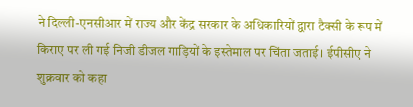ने दिल्ली-एनसीआर में राज्य और केंद्र सरकार के अधिकारियों द्वारा टैक्सी के रूप में किराए पर ली गई निजी डीजल गाड़ियों के इस्तेमाल पर चिंता जताई। ईपीसीए ने शुक्रवार को कहा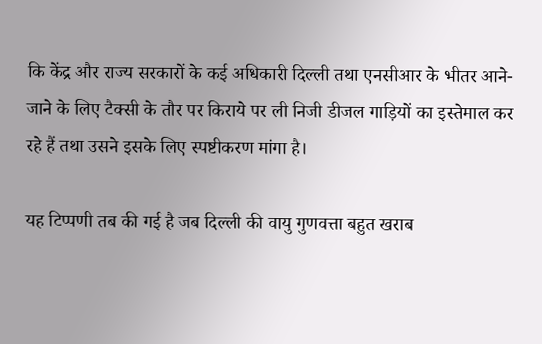कि केंद्र और राज्य सरकारों के कई अधिकारी दिल्ली तथा एनसीआर के भीतर आने-जाने के लिए टैक्सी के तौर पर किराये पर ली निजी डीजल गाड़ियों का इस्तेमाल कर रहे हैं तथा उसने इसके लिए स्पष्टीकरण मांगा है।

यह टिप्पणी तब की गई है जब दिल्ली की वायु गुणवत्ता बहुत खराब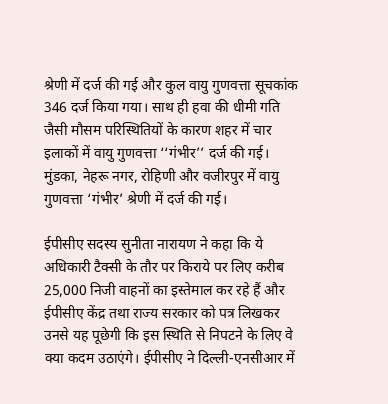श्रेणी में दर्ज की गई और कुल वायु गुणवत्ता सूचकांक 346 दर्ज किया गया। साथ ही हवा की धीमी गति जैसी मौसम परिस्थितियों के कारण शहर में चार इलाकों में वायु गुणवत्ता ‘‘गंभीर’’ दर्ज की गई। मुंडका, नेहरू नगर, रोहिणी और वजीरपुर में वायु गुणवत्ता ‘गंभीर’ श्रेणी में दर्ज की गई।

ईपीसीए सदस्य सुनीता नारायण ने कहा कि ये अधिकारी टैक्सी के तौर पर किराये पर लिए करीब 25,000 निजी वाहनों का इस्तेमाल कर रहे हैं और ईपीसीए केंद्र तथा राज्य सरकार को पत्र लिखकर उनसे यह पूछेगी कि इस स्थिति से निपटने के लिए वे क्या कदम उठाएंगे। ईपीसीए ने दिल्ली-एनसीआर में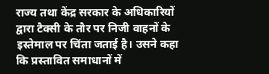राज्य तथा केंद्र सरकार के अधिकारियों द्वारा टैक्सी के तौर पर निजी वाहनों के इस्तेमाल पर चिंता जताई है। उसने कहा कि प्रस्तावित समाधानों में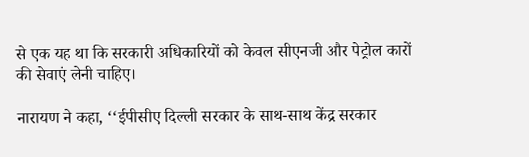से एक यह था कि सरकारी अधिकारियों को केवल सीएनजी और पेट्रोल कारों की सेवाएं लेनी चाहिए।

नारायण ने कहा, ‘‘ईपीसीए दिल्ली सरकार के साथ-साथ केंद्र सरकार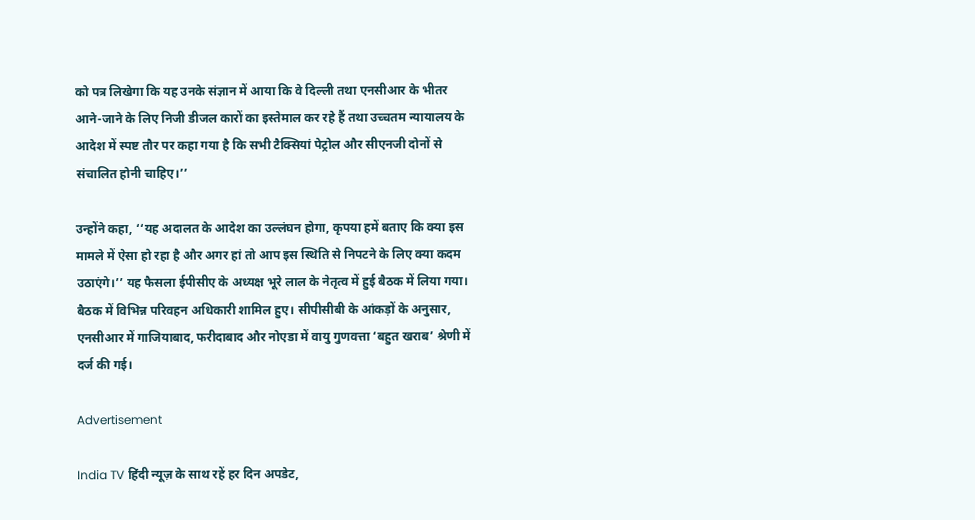को पत्र लिखेगा कि यह उनके संज्ञान में आया कि वे दिल्ली तथा एनसीआर के भीतर आने-जाने के लिए निजी डीजल कारों का इस्तेमाल कर रहे हैं तथा उच्चतम न्यायालय के आदेश में स्पष्ट तौर पर कहा गया है कि सभी टैक्सियां पेट्रोल और सीएनजी दोनों से संचालित होनी चाहिए।’’

उन्होंने कहा, ‘‘यह अदालत के आदेश का उल्लंघन होगा, कृपया हमें बताए कि क्या इस मामले में ऐसा हो रहा है और अगर हां तो आप इस स्थिति से निपटने के लिए क्या कदम उठाएंगे।’’ यह फैसला ईपीसीए के अध्यक्ष भूरे लाल के नेतृत्व में हुई बैठक में लिया गया। बैठक में विभिन्न परिवहन अधिकारी शामिल हुए। सीपीसीबी के आंकड़ों के अनुसार, एनसीआर में गाजियाबाद, फरीदाबाद और नोएडा में वायु गुणवत्ता ‘बहुत खराब’ श्रेणी में दर्ज की गई।

Advertisement

India TV हिंदी न्यूज़ के साथ रहें हर दिन अपडेट,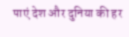पाएं देश और दुनिया की हर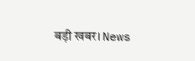बड़ी खबर। News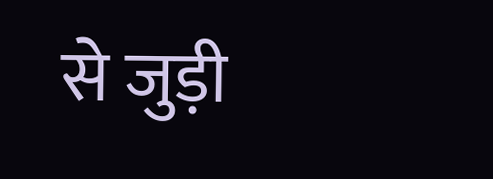से जुड़ी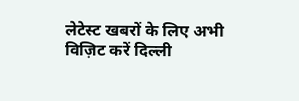लेटेस्ट खबरों के लिए अभी विज़िट करें दिल्ली